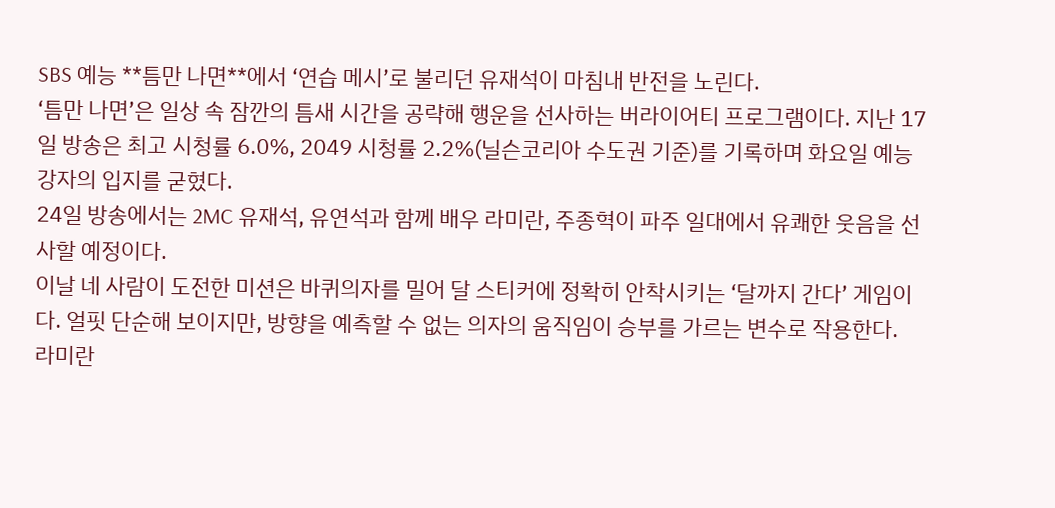SBS 예능 **틈만 나면**에서 ‘연습 메시’로 불리던 유재석이 마침내 반전을 노린다.
‘틈만 나면’은 일상 속 잠깐의 틈새 시간을 공략해 행운을 선사하는 버라이어티 프로그램이다. 지난 17일 방송은 최고 시청률 6.0%, 2049 시청률 2.2%(닐슨코리아 수도권 기준)를 기록하며 화요일 예능 강자의 입지를 굳혔다.
24일 방송에서는 2MC 유재석, 유연석과 함께 배우 라미란, 주종혁이 파주 일대에서 유쾌한 웃음을 선사할 예정이다.
이날 네 사람이 도전한 미션은 바퀴의자를 밀어 달 스티커에 정확히 안착시키는 ‘달까지 간다’ 게임이다. 얼핏 단순해 보이지만, 방향을 예측할 수 없는 의자의 움직임이 승부를 가르는 변수로 작용한다.
라미란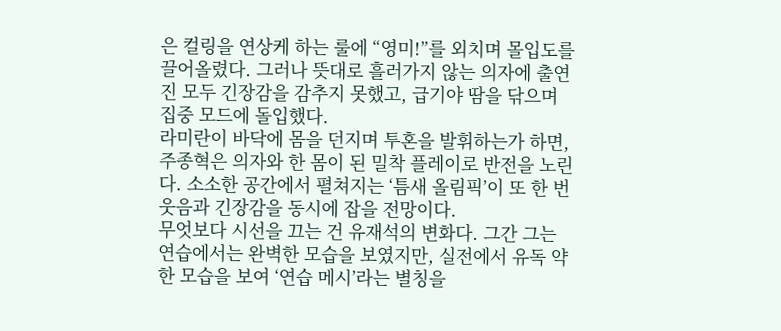은 컬링을 연상케 하는 룰에 “영미!”를 외치며 몰입도를 끌어올렸다. 그러나 뜻대로 흘러가지 않는 의자에 출연진 모두 긴장감을 감추지 못했고, 급기야 땀을 닦으며 집중 모드에 돌입했다.
라미란이 바닥에 몸을 던지며 투혼을 발휘하는가 하면, 주종혁은 의자와 한 몸이 된 밀착 플레이로 반전을 노린다. 소소한 공간에서 펼쳐지는 ‘틈새 올림픽’이 또 한 번 웃음과 긴장감을 동시에 잡을 전망이다.
무엇보다 시선을 끄는 건 유재석의 변화다. 그간 그는 연습에서는 완벽한 모습을 보였지만, 실전에서 유독 약한 모습을 보여 ‘연습 메시’라는 별칭을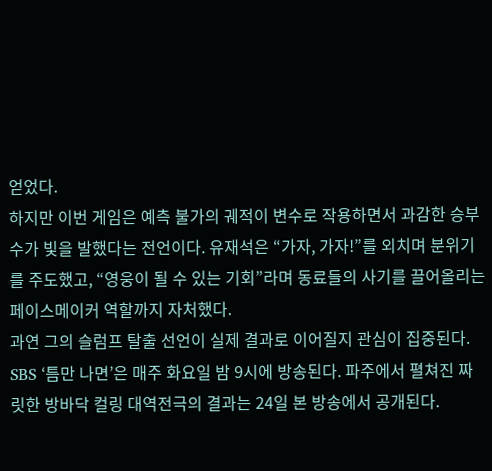얻었다.
하지만 이번 게임은 예측 불가의 궤적이 변수로 작용하면서 과감한 승부수가 빛을 발했다는 전언이다. 유재석은 “가자, 가자!”를 외치며 분위기를 주도했고, “영웅이 될 수 있는 기회”라며 동료들의 사기를 끌어올리는 페이스메이커 역할까지 자처했다.
과연 그의 슬럼프 탈출 선언이 실제 결과로 이어질지 관심이 집중된다.
SBS ‘틈만 나면’은 매주 화요일 밤 9시에 방송된다. 파주에서 펼쳐진 짜릿한 방바닥 컬링 대역전극의 결과는 24일 본 방송에서 공개된다.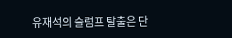유재석의 슬럼프 탈출은 단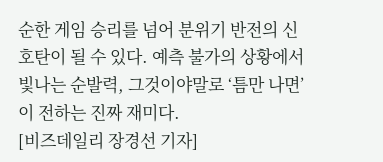순한 게임 승리를 넘어 분위기 반전의 신호탄이 될 수 있다. 예측 불가의 상황에서 빛나는 순발력, 그것이야말로 ‘틈만 나면’이 전하는 진짜 재미다.
[비즈데일리 장경선 기자]